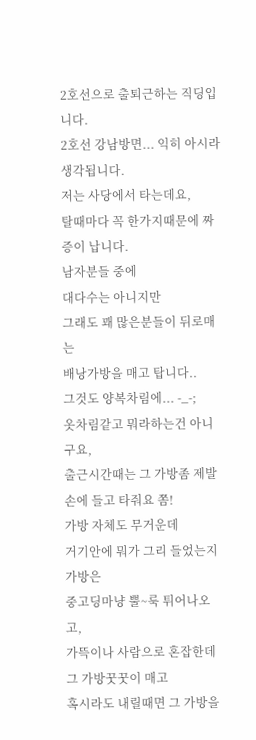2호선으로 출퇴근하는 직딩입니다.
2호선 강남방면... 익히 아시라 생각됩니다.
저는 사당에서 타는데요,
탈때마다 꼭 한가지때문에 짜증이 납니다.
남자분들 중에
대다수는 아니지만
그래도 꽤 많은분들이 뒤로매는
배낭가방을 매고 탑니다..
그것도 양복차림에... -_-;
옷차림같고 뭐라하는건 아니구요,
출근시간때는 그 가방좀 제발 손에 들고 타줘요 쫌!
가방 자체도 무거운데
거기안에 뭐가 그리 들었는지 가방은
중고딩마냥 뿔~룩 튀어나오고,
가뜩이나 사람으로 혼잡한데
그 가방꿋꿋이 매고
혹시라도 내릴때면 그 가방을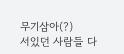무기삼아(?)
서있던 사람들 다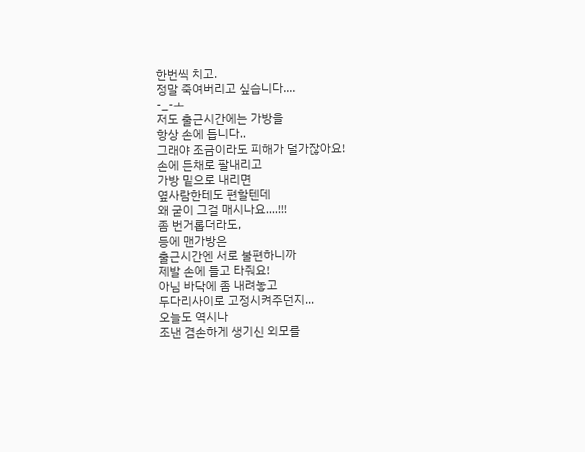한번씩 치고.
정말 죽여버리고 싶습니다....
-_-ㅗ
저도 출근시간에는 가방을
항상 손에 듭니다..
그래야 조금이라도 피해가 덜가잖아요!
손에 든채로 팔내리고
가방 밑으로 내리면
옆사람한테도 편할텐데
왜 굳이 그걸 매시나요....!!!
좀 번거롭더라도,
등에 맨가방은
출근시간엔 서로 불편하니까
제발 손에 들고 타줘요!
아님 바닥에 좀 내려놓고
두다리사이로 고정시켜주던지...
오늘도 역시나
조낸 겸손하게 생기신 외모를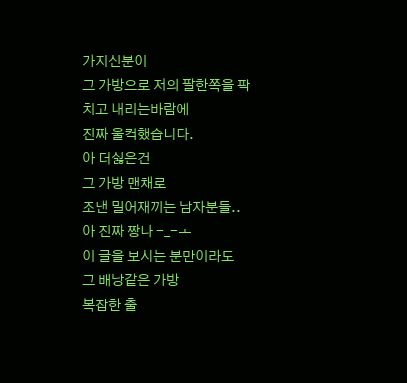가지신분이
그 가방으로 저의 팔한쪽을 팍 치고 내리는바람에
진짜 울컥했습니다.
아 더싫은건
그 가방 맨채로
조낸 밀어재끼는 남자분들..
아 진짜 짱나 -_-ㅗ
이 글을 보시는 분만이라도
그 배낭같은 가방
복잡한 출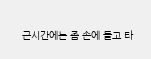근시간에는 좀 손에 들고 타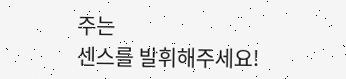주는
센스를 발휘해주세요!